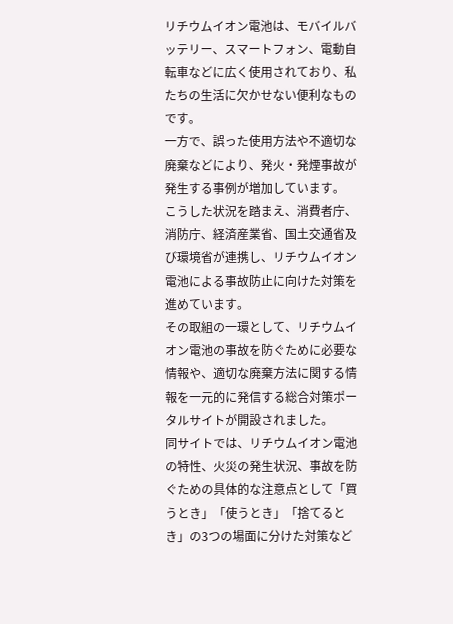リチウムイオン電池は、モバイルバッテリー、スマートフォン、電動自転車などに広く使用されており、私たちの生活に欠かせない便利なものです。
一方で、誤った使用方法や不適切な廃棄などにより、発火・発煙事故が発生する事例が増加しています。
こうした状況を踏まえ、消費者庁、消防庁、経済産業省、国土交通省及び環境省が連携し、リチウムイオン電池による事故防止に向けた対策を進めています。
その取組の一環として、リチウムイオン電池の事故を防ぐために必要な情報や、適切な廃棄方法に関する情報を一元的に発信する総合対策ポータルサイトが開設されました。
同サイトでは、リチウムイオン電池の特性、火災の発生状況、事故を防ぐための具体的な注意点として「買うとき」「使うとき」「捨てるとき」の3つの場面に分けた対策など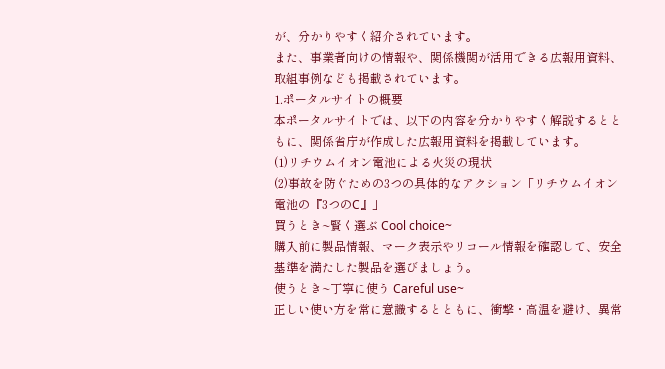が、分かりやすく紹介されています。
また、事業者向けの情報や、関係機関が活用できる広報用資料、取組事例なども掲載されています。
1.ポータルサイトの概要
本ポータルサイトでは、以下の内容を分かりやすく解説するとともに、関係省庁が作成した広報用資料を掲載しています。
(1)リチウムイオン電池による火災の現状
(2)事故を防ぐための3つの具体的なアクション「リチウムイオン電池の『3つのC』」
買うとき~賢く選ぶ Cool choice~
購入前に製品情報、マーク表示やリコール情報を確認して、安全基準を満たした製品を選びましょう。
使うとき~丁寧に使う Careful use~
正しい使い方を常に意識するとともに、衝撃・高温を避け、異常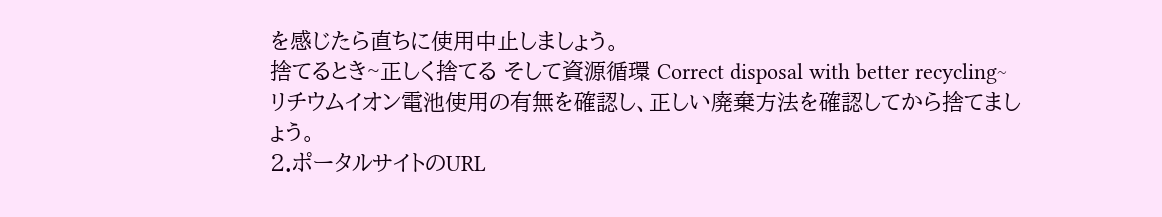を感じたら直ちに使用中止しましょう。
捨てるとき~正しく捨てる そして資源循環 Correct disposal with better recycling~
リチウムイオン電池使用の有無を確認し、正しい廃棄方法を確認してから捨てましょう。
2.ポータルサイトのURL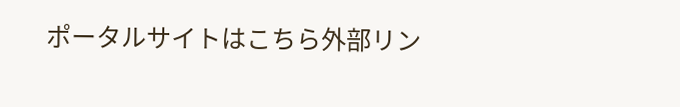ポータルサイトはこちら外部リン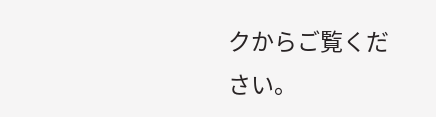クからご覧ください。